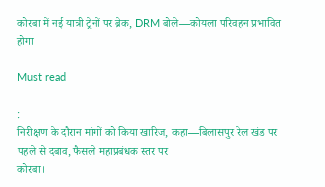कोरबा में नई यात्री ट्रेनों पर ब्रेक, DRM बोले—कोयला परिवहन प्रभावित होगा

Must read

:
निरीक्षण के दौरान मांगों को किया खारिज, कहा—बिलासपुर रेल खंड पर पहले से दबाव, फैसले महाप्रबंधक स्तर पर
कोरबा।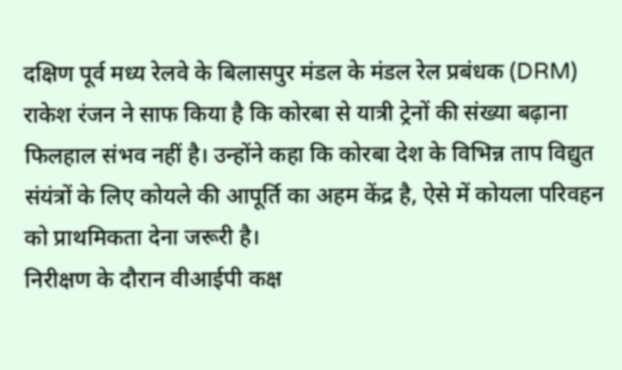दक्षिण पूर्व मध्य रेलवे के बिलासपुर मंडल के मंडल रेल प्रबंधक (DRM) राकेश रंजन ने साफ किया है कि कोरबा से यात्री ट्रेनों की संख्या बढ़ाना फिलहाल संभव नहीं है। उन्होंने कहा कि कोरबा देश के विभिन्न ताप विद्युत संयंत्रों के लिए कोयले की आपूर्ति का अहम केंद्र है, ऐसे में कोयला परिवहन को प्राथमिकता देना जरूरी है।
निरीक्षण के दौरान वीआईपी कक्ष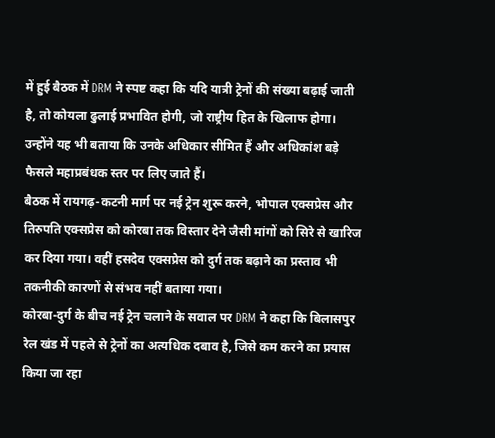में हुई बैठक में DRM ने स्पष्ट कहा कि यदि यात्री ट्रेनों की संख्या बढ़ाई जाती है, तो कोयला ढुलाई प्रभावित होगी, जो राष्ट्रीय हित के खिलाफ होगा। उन्होंने यह भी बताया कि उनके अधिकार सीमित हैं और अधिकांश बड़े फैसले महाप्रबंधक स्तर पर लिए जाते हैं।
बैठक में रायगढ़-कटनी मार्ग पर नई ट्रेन शुरू करने, भोपाल एक्सप्रेस और तिरुपति एक्सप्रेस को कोरबा तक विस्तार देने जैसी मांगों को सिरे से खारिज कर दिया गया। वहीं हसदेव एक्सप्रेस को दुर्ग तक बढ़ाने का प्रस्ताव भी तकनीकी कारणों से संभव नहीं बताया गया।
कोरबा-दुर्ग के बीच नई ट्रेन चलाने के सवाल पर DRM ने कहा कि बिलासपुर रेल खंड में पहले से ट्रेनों का अत्यधिक दबाव है, जिसे कम करने का प्रयास किया जा रहा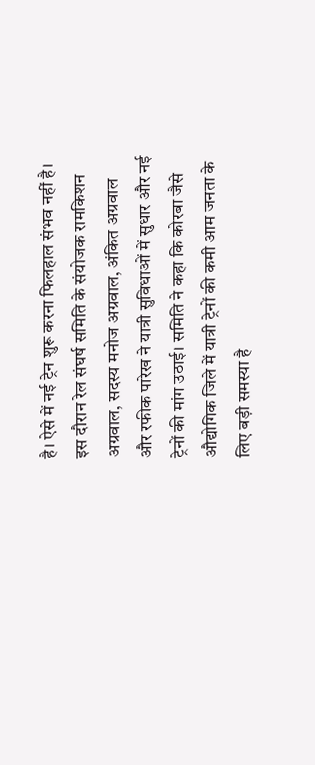है। ऐसे में नई ट्रेन शुरू करना फिलहाल संभव नहीं है।
इस दौरान रेल संघर्ष समिति के संयोजक रामकिशन अग्रवाल, सदस्य मनोज अग्रवाल, अंकित अग्रवाल और रफीक पारेख ने यात्री सुविधाओं में सुधार और नई ट्रेनों की मांग उठाई। समिति ने कहा कि कोरबा जैसे औद्योगिक जिले में यात्री ट्रेनों की कमी आम जनता के लिए बड़ी समस्या है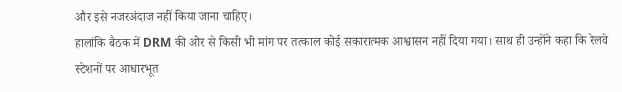और इसे नजरअंदाज नहीं किया जाना चाहिए।
हालांकि बैठक में DRM की ओर से किसी भी मांग पर तत्काल कोई सकारात्मक आश्वासन नहीं दिया गया। साथ ही उन्होंने कहा कि रेलवे स्टेशनों पर आधारभूत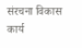संरचना विकास कार्य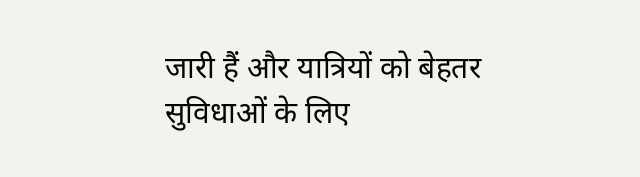जारी हैं और यात्रियों को बेहतर सुविधाओं के लिए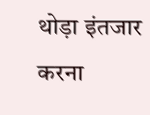थोड़ा इंतजार करना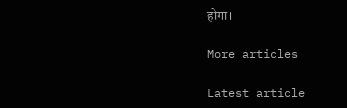होगा।

More articles

Latest article